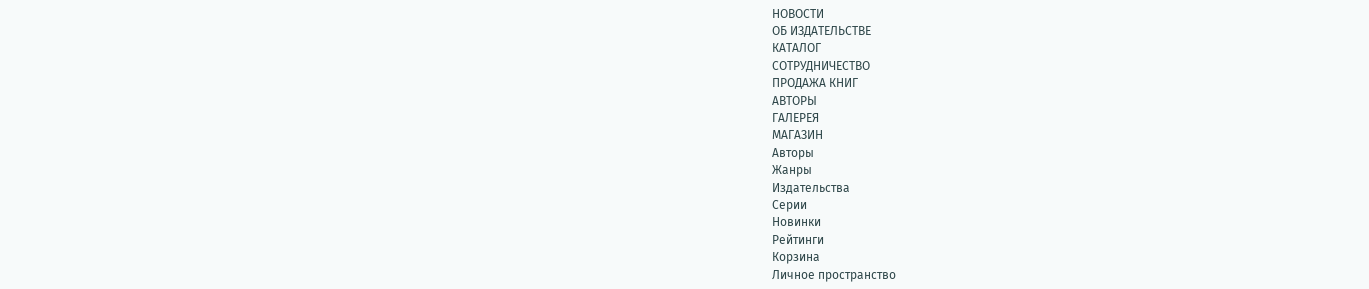НОВОСТИ
ОБ ИЗДАТЕЛЬСТВЕ
КАТАЛОГ
СОТРУДНИЧЕСТВО
ПРОДАЖА КНИГ
АВТОРЫ
ГАЛЕРЕЯ
МАГАЗИН
Авторы
Жанры
Издательства
Серии
Новинки
Рейтинги
Корзина
Личное пространство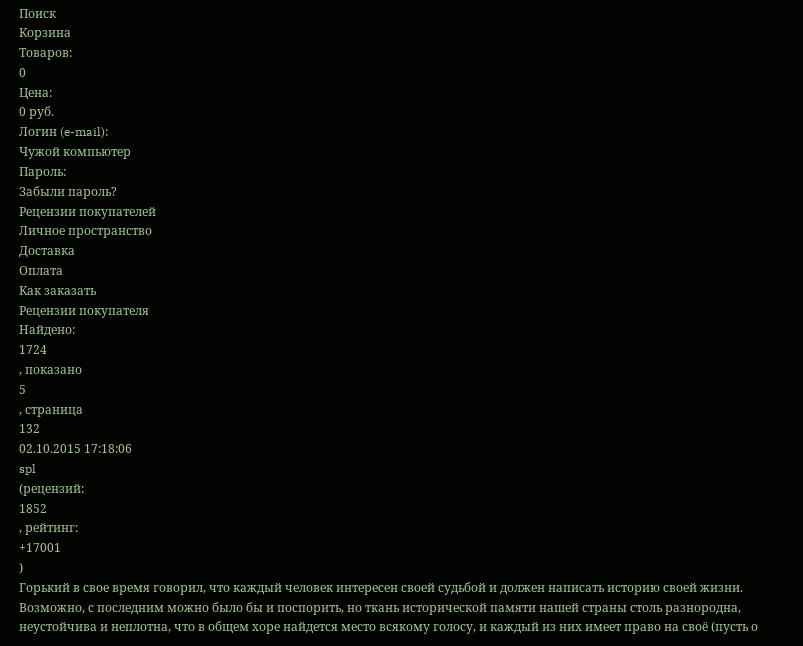Поиск
Корзина
Товаров:
0
Цена:
0 руб.
Логин (e-mail):
Чужой компьютер
Пароль:
Забыли пароль?
Рецензии покупателей
Личное пространство
Доставка
Оплата
Как заказать
Рецензии покупателя
Найдено:
1724
, показано
5
, страница
132
02.10.2015 17:18:06
spl
(рецензий:
1852
, рейтинг:
+17001
)
Горький в свое время говорил, что каждый человек интересен своей судьбой и должен написать историю своей жизни. Возможно, с последним можно было бы и поспорить, но ткань исторической памяти нашей страны столь разнородна, неустойчива и неплотна, что в общем хоре найдется место всякому голосу, и каждый из них имеет право на своё (пусть о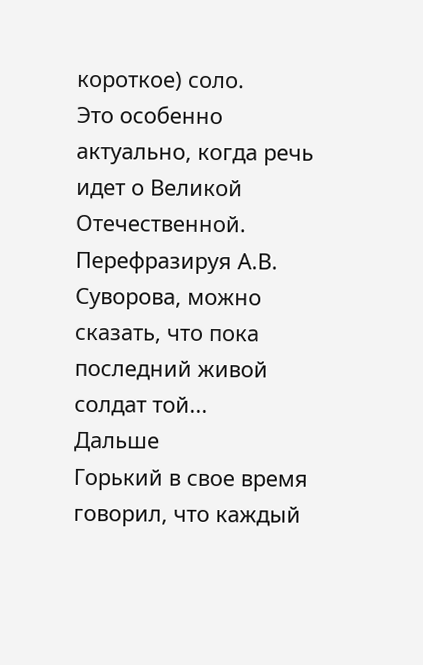короткое) соло.
Это особенно актуально, когда речь идет о Великой Отечественной. Перефразируя А.В. Суворова, можно сказать, что пока последний живой солдат той...
Дальше
Горький в свое время говорил, что каждый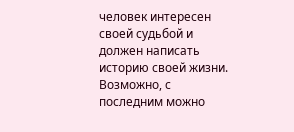человек интересен своей судьбой и должен написать историю своей жизни. Возможно, с последним можно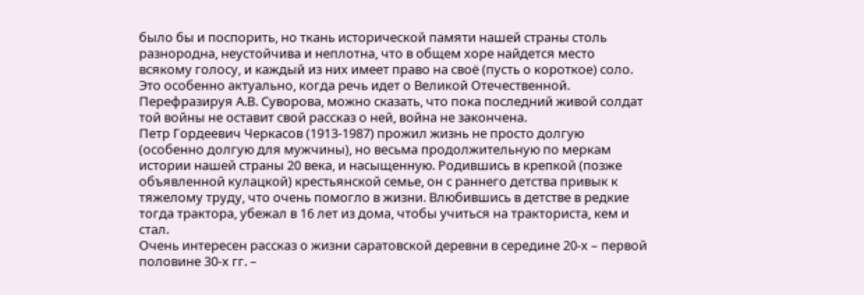было бы и поспорить, но ткань исторической памяти нашей страны столь разнородна, неустойчива и неплотна, что в общем хоре найдется место всякому голосу, и каждый из них имеет право на своё (пусть о короткое) соло.
Это особенно актуально, когда речь идет о Великой Отечественной. Перефразируя А.В. Суворова, можно сказать, что пока последний живой солдат той войны не оставит свой рассказ о ней, война не закончена.
Петр Гордеевич Черкасов (1913-1987) прожил жизнь не просто долгую (особенно долгую для мужчины), но весьма продолжительную по меркам истории нашей страны 20 века, и насыщенную. Родившись в крепкой (позже объявленной кулацкой) крестьянской семье, он с раннего детства привык к тяжелому труду, что очень помогло в жизни. Влюбившись в детстве в редкие тогда трактора, убежал в 16 лет из дома, чтобы учиться на тракториста, кем и стал.
Очень интересен рассказ о жизни саратовской деревни в середине 20-х – первой половине 30-х гг. –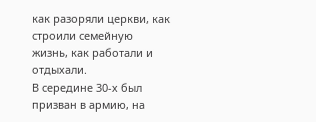как разоряли церкви, как строили семейную жизнь, как работали и отдыхали.
В середине 30-х был призван в армию, на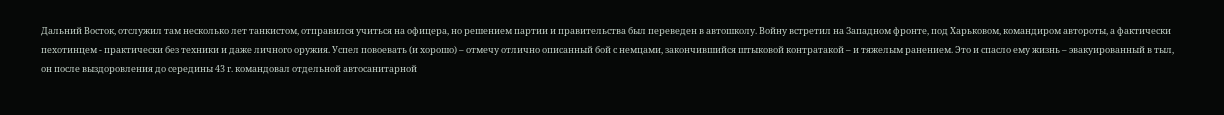Дальний Восток, отслужил там несколько лет танкистом, отправился учиться на офицера, но решением партии и правительства был переведен в автошколу. Войну встретил на Западном фронте, под Харьковом, командиром автороты, а фактически пехотинцем - практически без техники и даже личного оружия. Успел повоевать (и хорошо) – отмечу отлично описанный бой с немцами, закончившийся штыковой контратакой – и тяжелым ранением. Это и спасло ему жизнь – эвакуированный в тыл, он после выздоровления до середины 43 г. командовал отдельной автосанитарной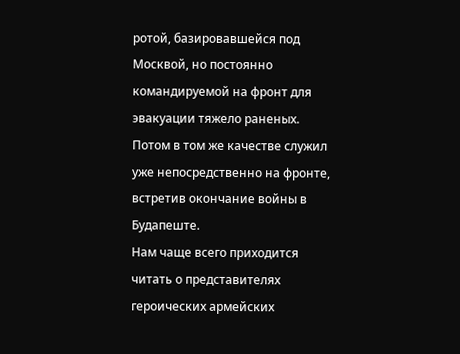ротой, базировавшейся под Москвой, но постоянно командируемой на фронт для эвакуации тяжело раненых. Потом в том же качестве служил уже непосредственно на фронте, встретив окончание войны в Будапеште.
Нам чаще всего приходится читать о представителях героических армейских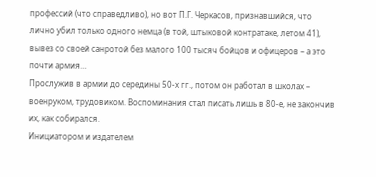профессий (что справедливо), но вот П.Г. Черкасов, признавшийся, что лично убил только одного немца (в той, штыковой контратаке, летом 41), вывез со своей санротой без малого 100 тысяч бойцов и офицеров – а это почти армия…
Прослужив в армии до середины 50-х гг., потом он работал в школах – военруком, трудовиком. Воспоминания стал писать лишь в 80-е, не закончив их, как собирался.
Инициатором и издателем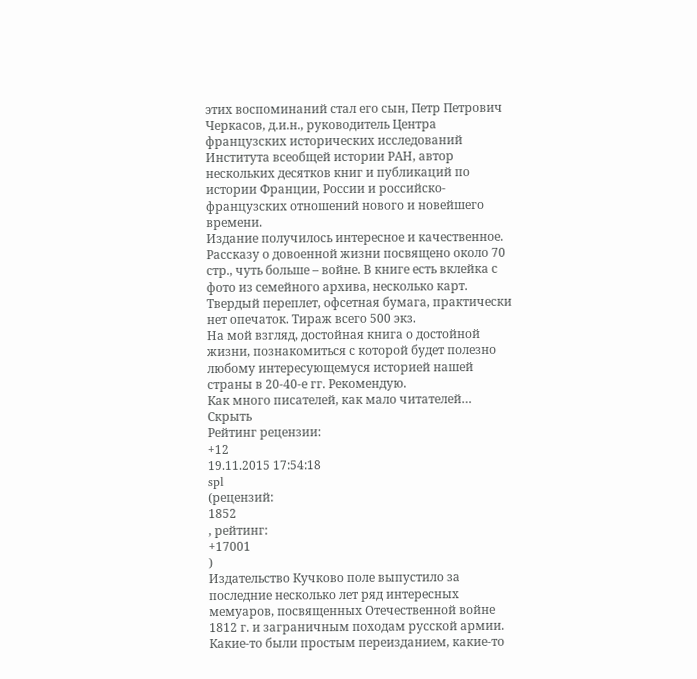этих воспоминаний стал его сын, Петр Петрович Черкасов, д.и.н., руководитель Центра французских исторических исследований Института всеобщей истории РАН, автор нескольких десятков книг и публикаций по истории Франции, России и российско-французских отношений нового и новейшего времени.
Издание получилось интересное и качественное. Рассказу о довоенной жизни посвящено около 70 стр., чуть больше – войне. В книге есть вклейка с фото из семейного архива, несколько карт. Твердый переплет, офсетная бумага, практически нет опечаток. Тираж всего 500 экз.
На мой взгляд, достойная книга о достойной жизни, познакомиться с которой будет полезно любому интересующемуся историей нашей страны в 20-40-е гг. Рекомендую.
Как много писателей, как мало читателей…
Скрыть
Рейтинг рецензии:
+12
19.11.2015 17:54:18
spl
(рецензий:
1852
, рейтинг:
+17001
)
Издательство Кучково поле выпустило за последние несколько лет ряд интересных мемуаров, посвященных Отечественной войне 1812 г. и заграничным походам русской армии. Какие-то были простым переизданием, какие-то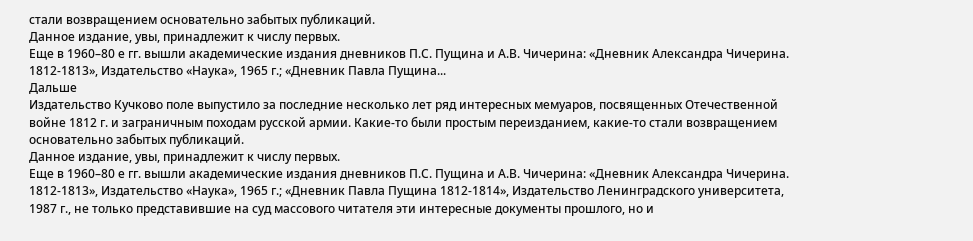стали возвращением основательно забытых публикаций.
Данное издание, увы, принадлежит к числу первых.
Еще в 1960–80 е гг. вышли академические издания дневников П.С. Пущина и А.В. Чичерина: «Дневник Александра Чичерина. 1812-1813», Издательство «Наука», 1965 г.; «Дневник Павла Пущина...
Дальше
Издательство Кучково поле выпустило за последние несколько лет ряд интересных мемуаров, посвященных Отечественной войне 1812 г. и заграничным походам русской армии. Какие-то были простым переизданием, какие-то стали возвращением основательно забытых публикаций.
Данное издание, увы, принадлежит к числу первых.
Еще в 1960–80 е гг. вышли академические издания дневников П.С. Пущина и А.В. Чичерина: «Дневник Александра Чичерина. 1812-1813», Издательство «Наука», 1965 г.; «Дневник Павла Пущина 1812-1814», Издательство Ленинградского университета, 1987 г., не только представившие на суд массового читателя эти интересные документы прошлого, но и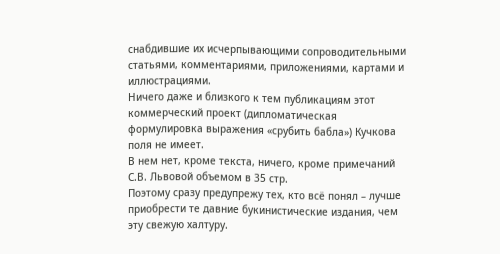снабдившие их исчерпывающими сопроводительными статьями, комментариями, приложениями, картами и иллюстрациями.
Ничего даже и близкого к тем публикациям этот коммерческий проект (дипломатическая формулировка выражения «срубить бабла») Кучкова поля не имеет.
В нем нет, кроме текста, ничего, кроме примечаний С.В. Львовой объемом в 35 стр.
Поэтому сразу предупрежу тех, кто всё понял – лучше приобрести те давние букинистические издания, чем эту свежую халтуру.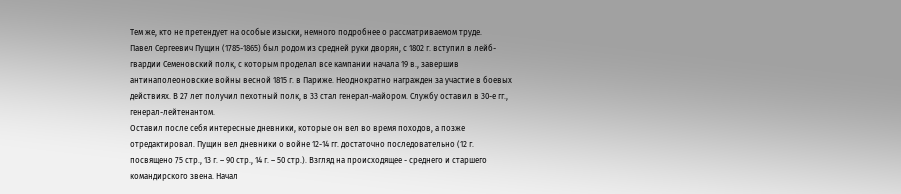Тем же, кто не претендует на особые изыски, немного подробнее о рассматриваемом труде.
Павел Сергеевич Пущин (1785-1865) был родом из средней руки дворян, с 1802 г. вступил в лейб-гвардии Семеновский полк, с которым проделал все кампании начала 19 в., завершив антинаполеоновские войны весной 1815 г. в Париже. Неоднократно награжден за участие в боевых действиях. В 27 лет получил пехотный полк, в 33 стал генерал-майором. Службу оставил в 30-е гг., генерал-лейтенантом.
Оставил после себя интересные дневники, которые он вел во время походов, а позже отредактировал. Пущин вел дневники о войне 12-14 гг. достаточно последовательно (12 г. посвящено 75 стр., 13 г. – 90 стр., 14 г. – 50 стр.). Взгляд на происходящее - среднего и старшего командирского звена. Начал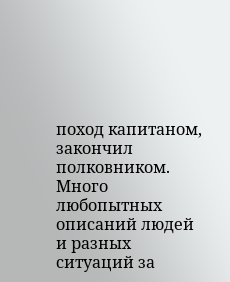поход капитаном, закончил полковником. Много любопытных описаний людей и разных ситуаций за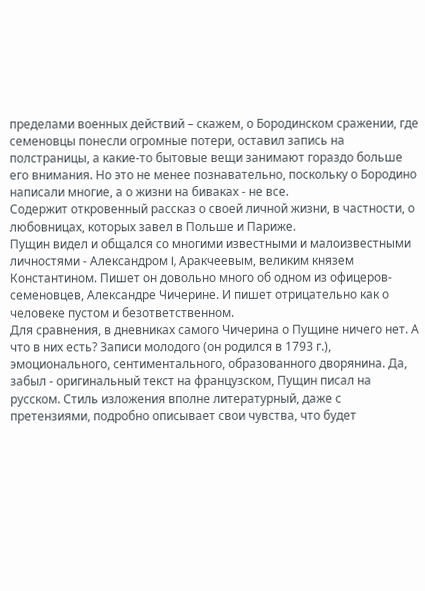пределами военных действий – скажем, о Бородинском сражении, где семеновцы понесли огромные потери, оставил запись на полстраницы, а какие-то бытовые вещи занимают гораздо больше его внимания. Но это не менее познавательно, поскольку о Бородино написали многие, а о жизни на биваках - не все.
Содержит откровенный рассказ о своей личной жизни, в частности, о любовницах, которых завел в Польше и Париже.
Пущин видел и общался со многими известными и малоизвестными личностями - Александром I, Аракчеевым, великим князем Константином. Пишет он довольно много об одном из офицеров-семеновцев, Александре Чичерине. И пишет отрицательно как о человеке пустом и безответственном.
Для сравнения, в дневниках самого Чичерина о Пущине ничего нет. А что в них есть? Записи молодого (он родился в 1793 г.), эмоционального, сентиментального, образованного дворянина. Да, забыл - оригинальный текст на французском, Пущин писал на русском. Стиль изложения вполне литературный, даже с претензиями, подробно описывает свои чувства, что будет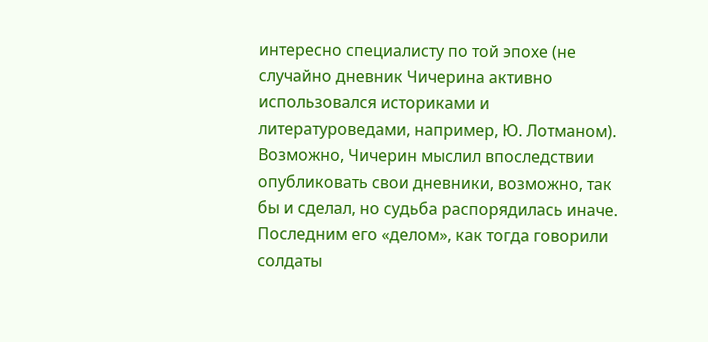интересно специалисту по той эпохе (не случайно дневник Чичерина активно использовался историками и литературоведами, например, Ю. Лотманом). Возможно, Чичерин мыслил впоследствии опубликовать свои дневники, возможно, так бы и сделал, но судьба распорядилась иначе.
Последним его «делом», как тогда говорили солдаты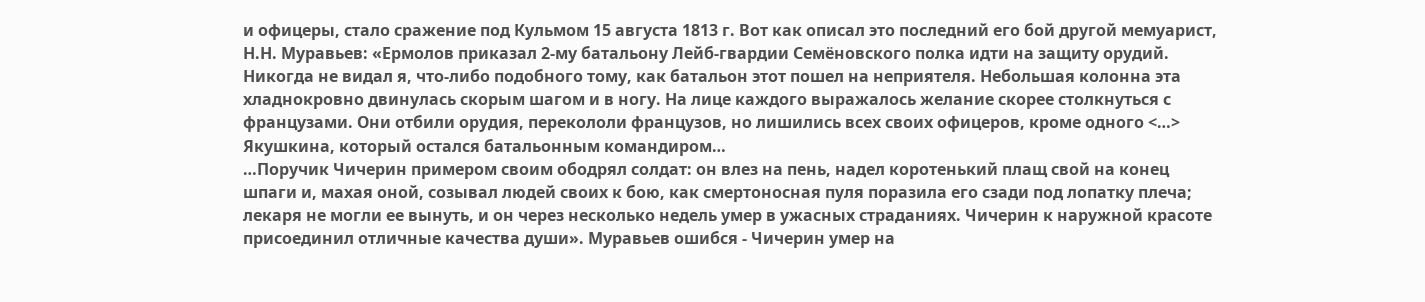и офицеры, стало сражение под Кульмом 15 августа 1813 г. Вот как описал это последний его бой другой мемуарист, Н.Н. Муравьев: «Ермолов приказал 2-му батальону Лейб-гвардии Семёновского полка идти на защиту орудий. Никогда не видал я, что-либо подобного тому, как батальон этот пошел на неприятеля. Небольшая колонна эта хладнокровно двинулась скорым шагом и в ногу. На лице каждого выражалось желание скорее столкнуться с французами. Они отбили орудия, перекололи французов, но лишились всех своих офицеров, кроме одного <…> Якушкина, который остался батальонным командиром…
…Поручик Чичерин примером своим ободрял солдат: он влез на пень, надел коротенький плащ свой на конец шпаги и, махая оной, созывал людей своих к бою, как смертоносная пуля поразила его сзади под лопатку плеча; лекаря не могли ее вынуть, и он через несколько недель умер в ужасных страданиях. Чичерин к наружной красоте присоединил отличные качества души». Муравьев ошибся - Чичерин умер на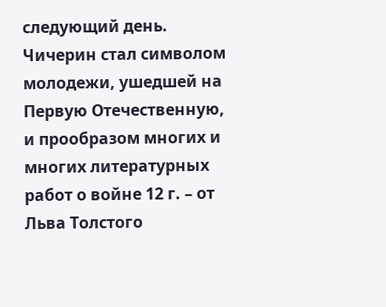следующий день.
Чичерин стал символом молодежи, ушедшей на Первую Отечественную, и прообразом многих и многих литературных работ о войне 12 г. – от Льва Толстого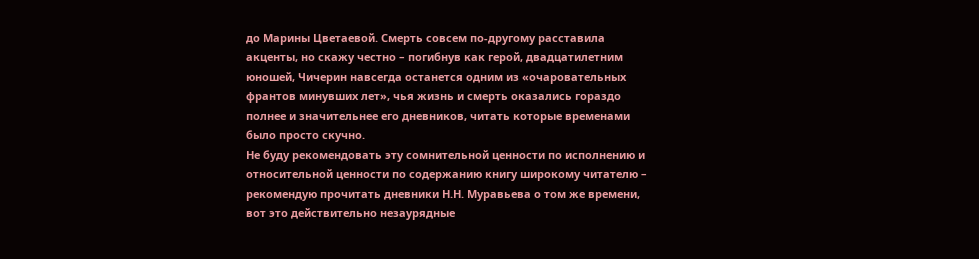до Марины Цветаевой. Смерть совсем по-другому расставила акценты, но скажу честно – погибнув как герой, двадцатилетним юношей, Чичерин навсегда останется одним из «очаровательных франтов минувших лет», чья жизнь и смерть оказались гораздо полнее и значительнее его дневников, читать которые временами было просто скучно.
Не буду рекомендовать эту сомнительной ценности по исполнению и относительной ценности по содержанию книгу широкому читателю – рекомендую прочитать дневники Н.Н. Муравьева о том же времени, вот это действительно незаурядные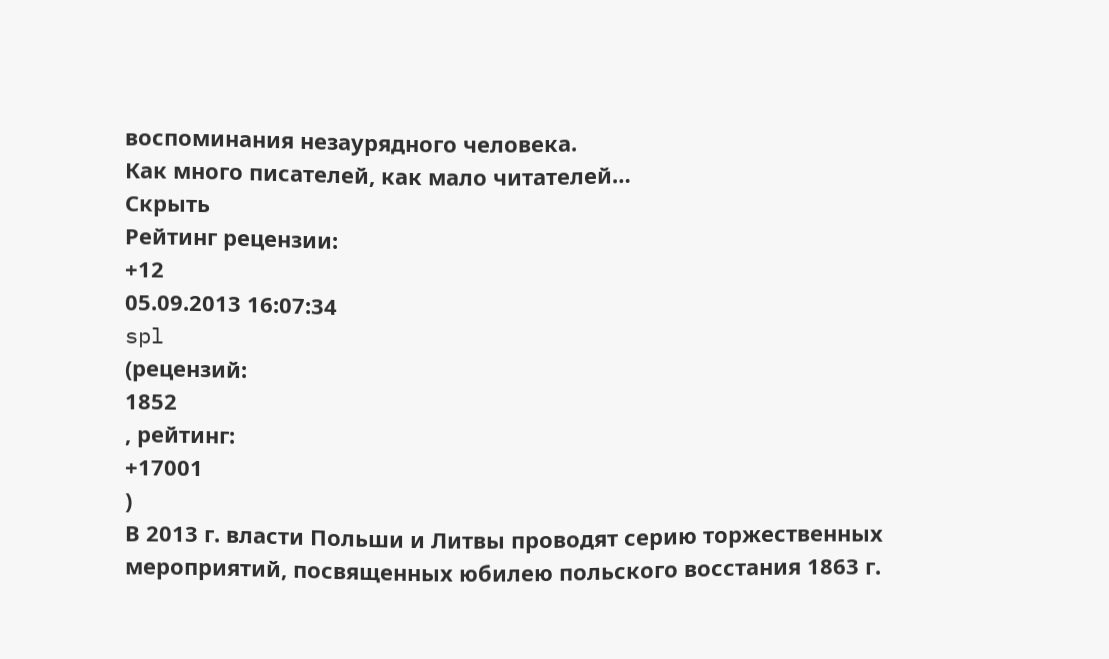воспоминания незаурядного человека.
Как много писателей, как мало читателей…
Скрыть
Рейтинг рецензии:
+12
05.09.2013 16:07:34
spl
(рецензий:
1852
, рейтинг:
+17001
)
В 2013 г. власти Польши и Литвы проводят серию торжественных мероприятий, посвященных юбилею польского восстания 1863 г.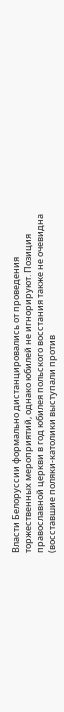Власти Белоруссии формально дистанцировались от проведения торжественных мероприятий, однако юбилей не игнорируют. Позиция православной церкви в год юбилея польского восстания также не очевидна (восставшие поляки-католики выступали против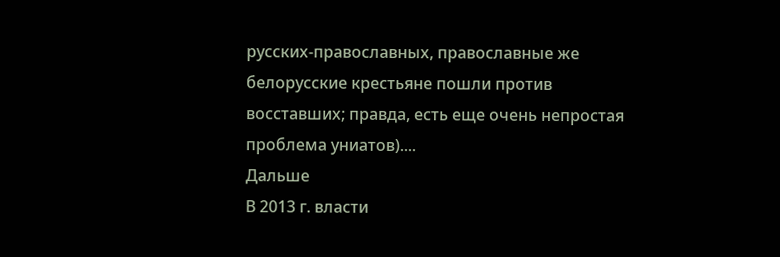русских-православных, православные же белорусские крестьяне пошли против восставших; правда, есть еще очень непростая проблема униатов)....
Дальше
В 2013 г. власти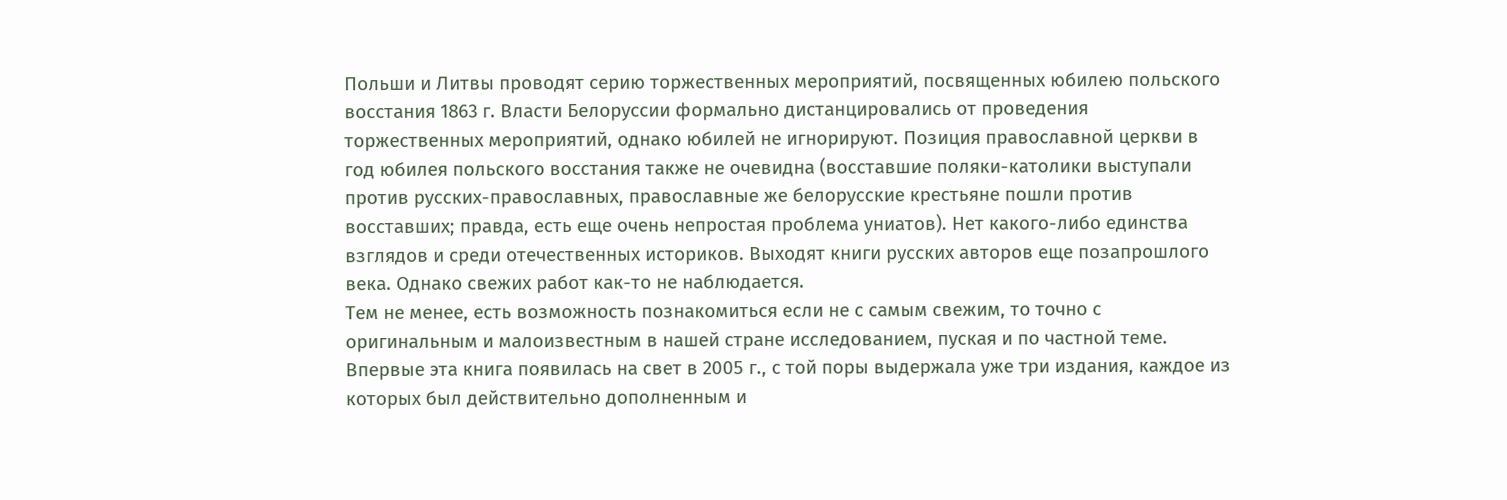Польши и Литвы проводят серию торжественных мероприятий, посвященных юбилею польского восстания 1863 г. Власти Белоруссии формально дистанцировались от проведения торжественных мероприятий, однако юбилей не игнорируют. Позиция православной церкви в год юбилея польского восстания также не очевидна (восставшие поляки-католики выступали против русских-православных, православные же белорусские крестьяне пошли против восставших; правда, есть еще очень непростая проблема униатов). Нет какого-либо единства взглядов и среди отечественных историков. Выходят книги русских авторов еще позапрошлого века. Однако свежих работ как-то не наблюдается.
Тем не менее, есть возможность познакомиться если не с самым свежим, то точно с оригинальным и малоизвестным в нашей стране исследованием, пуская и по частной теме. Впервые эта книга появилась на свет в 2005 г., с той поры выдержала уже три издания, каждое из которых был действительно дополненным и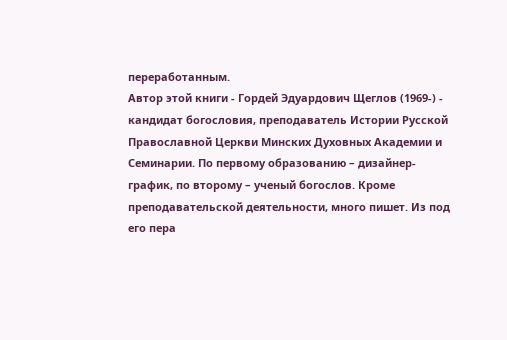переработанным.
Автор этой книги - Гордей Эдуардович Щеглов (1969-) - кандидат богословия, преподаватель Истории Русской Православной Церкви Минских Духовных Академии и Семинарии. По первому образованию – дизайнер-график, по второму – ученый богослов. Кроме преподавательской деятельности, много пишет. Из под его пера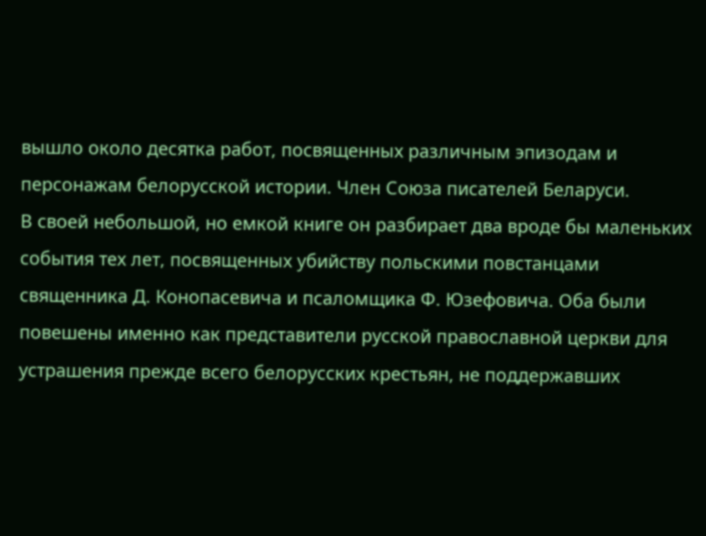вышло около десятка работ, посвященных различным эпизодам и персонажам белорусской истории. Член Союза писателей Беларуси.
В своей небольшой, но емкой книге он разбирает два вроде бы маленьких события тех лет, посвященных убийству польскими повстанцами священника Д. Конопасевича и псаломщика Ф. Юзефовича. Оба были повешены именно как представители русской православной церкви для устрашения прежде всего белорусских крестьян, не поддержавших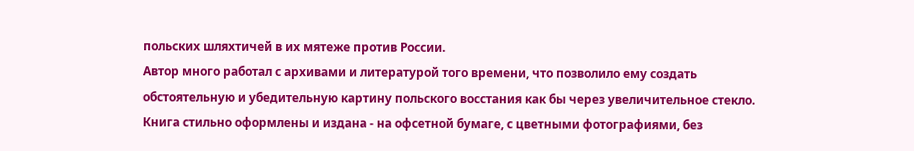польских шляхтичей в их мятеже против России.
Автор много работал с архивами и литературой того времени, что позволило ему создать обстоятельную и убедительную картину польского восстания как бы через увеличительное стекло.
Книга стильно оформлены и издана - на офсетной бумаге, с цветными фотографиями, без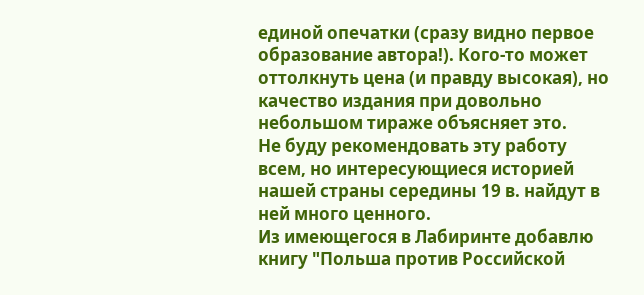единой опечатки (сразу видно первое образование автора!). Кого-то может оттолкнуть цена (и правду высокая), но качество издания при довольно небольшом тираже объясняет это.
Не буду рекомендовать эту работу всем, но интересующиеся историей нашей страны середины 19 в. найдут в ней много ценного.
Из имеющегося в Лабиринте добавлю книгу "Польша против Российской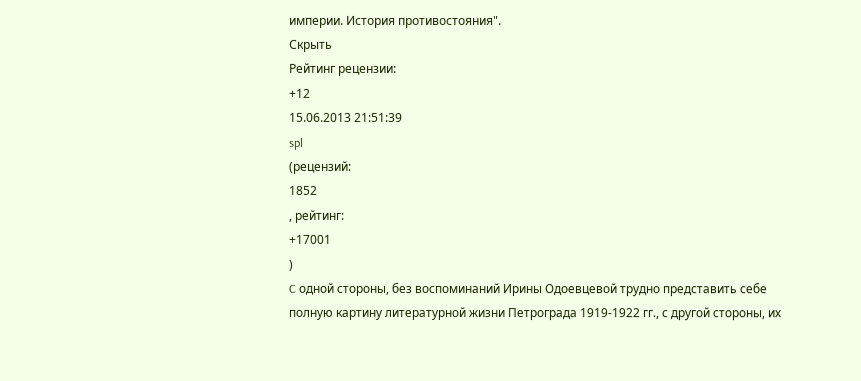империи. История противостояния".
Скрыть
Рейтинг рецензии:
+12
15.06.2013 21:51:39
spl
(рецензий:
1852
, рейтинг:
+17001
)
C одной стороны, без воспоминаний Ирины Одоевцевой трудно представить себе полную картину литературной жизни Петрограда 1919-1922 гг., с другой стороны, их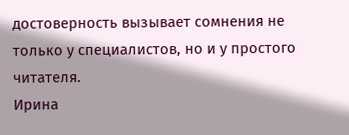достоверность вызывает сомнения не только у специалистов, но и у простого читателя.
Ирина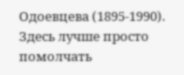Одоевцева (1895-1990). Здесь лучше просто помолчать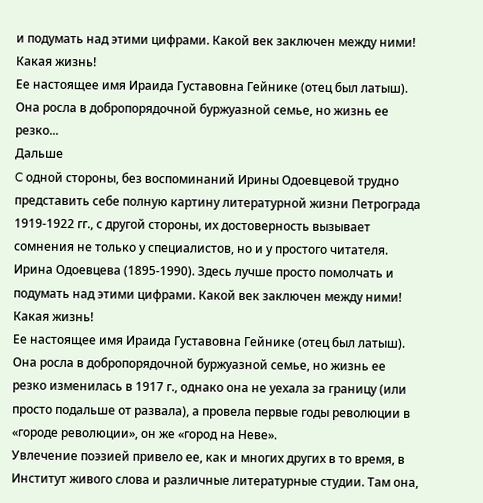и подумать над этими цифрами. Какой век заключен между ними! Какая жизнь!
Ее настоящее имя Ираида Густавовна Гейнике (отец был латыш). Она росла в добропорядочной буржуазной семье, но жизнь ее резко...
Дальше
C одной стороны, без воспоминаний Ирины Одоевцевой трудно представить себе полную картину литературной жизни Петрограда 1919-1922 гг., с другой стороны, их достоверность вызывает сомнения не только у специалистов, но и у простого читателя.
Ирина Одоевцева (1895-1990). Здесь лучше просто помолчать и подумать над этими цифрами. Какой век заключен между ними! Какая жизнь!
Ее настоящее имя Ираида Густавовна Гейнике (отец был латыш). Она росла в добропорядочной буржуазной семье, но жизнь ее резко изменилась в 1917 г., однако она не уехала за границу (или просто подальше от развала), а провела первые годы революции в «городе революции», он же «город на Неве».
Увлечение поэзией привело ее, как и многих других в то время, в Институт живого слова и различные литературные студии. Там она,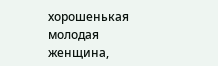хорошенькая молодая женщина,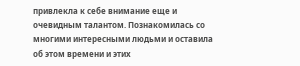привлекла к себе внимание еще и очевидным талантом. Познакомилась со многими интересными людьми и оставила об этом времени и этих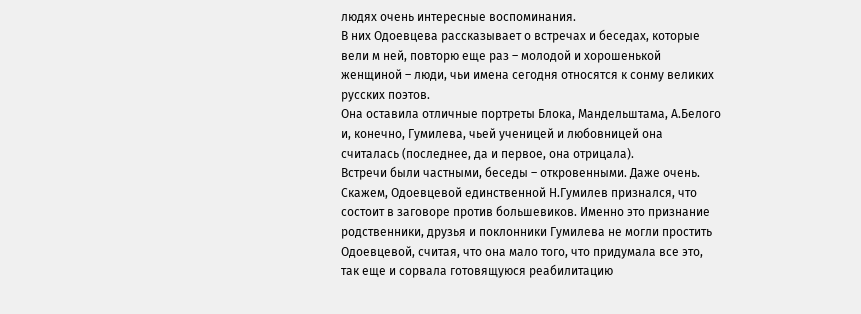людях очень интересные воспоминания.
В них Одоевцева рассказывает о встречах и беседах, которые вели м ней, повторю еще раз – молодой и хорошенькой женщиной – люди, чьи имена сегодня относятся к сонму великих русских поэтов.
Она оставила отличные портреты Блока, Мандельштама, А.Белого и, конечно, Гумилева, чьей ученицей и любовницей она считалась (последнее, да и первое, она отрицала).
Встречи были частными, беседы – откровенными. Даже очень. Скажем, Одоевцевой единственной Н.Гумилев признался, что состоит в заговоре против большевиков. Именно это признание родственники, друзья и поклонники Гумилева не могли простить Одоевцевой, считая, что она мало того, что придумала все это, так еще и сорвала готовящуюся реабилитацию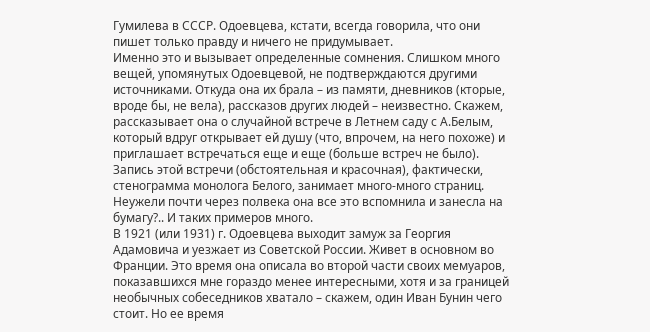Гумилева в СССР. Одоевцева, кстати, всегда говорила, что они пишет только правду и ничего не придумывает.
Именно это и вызывает определенные сомнения. Слишком много вещей, упомянутых Одоевцевой, не подтверждаются другими источниками. Откуда она их брала – из памяти, дневников (кторые, вроде бы, не вела), рассказов других людей – неизвестно. Скажем, рассказывает она о случайной встрече в Летнем саду с А.Белым, который вдруг открывает ей душу (что, впрочем, на него похоже) и приглашает встречаться еще и еще (больше встреч не было). Запись этой встречи (обстоятельная и красочная), фактически, стенограмма монолога Белого, занимает много-много страниц. Неужели почти через полвека она все это вспомнила и занесла на бумагу?.. И таких примеров много.
В 1921 (или 1931) г. Одоевцева выходит замуж за Георгия Адамовича и уезжает из Советской России. Живет в основном во Франции. Это время она описала во второй части своих мемуаров, показавшихся мне гораздо менее интересными, хотя и за границей необычных собеседников хватало – скажем, один Иван Бунин чего стоит. Но ее время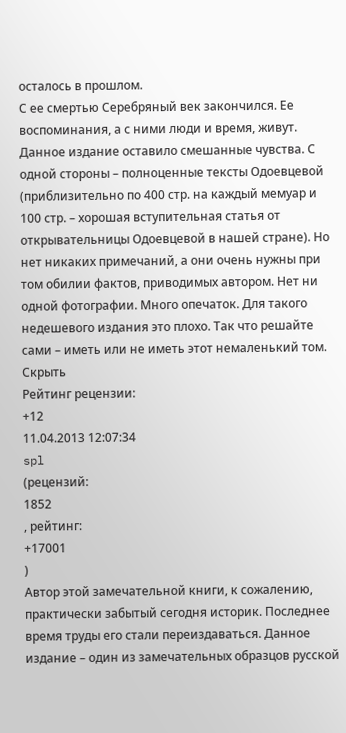осталось в прошлом.
С ее смертью Серебряный век закончился. Ее воспоминания, а с ними люди и время, живут.
Данное издание оставило смешанные чувства. С одной стороны – полноценные тексты Одоевцевой (приблизительно по 400 стр. на каждый мемуар и 100 стр. – хорошая вступительная статья от открывательницы Одоевцевой в нашей стране). Но нет никаких примечаний, а они очень нужны при том обилии фактов, приводимых автором. Нет ни одной фотографии. Много опечаток. Для такого недешевого издания это плохо. Так что решайте сами – иметь или не иметь этот немаленький том.
Скрыть
Рейтинг рецензии:
+12
11.04.2013 12:07:34
spl
(рецензий:
1852
, рейтинг:
+17001
)
Автор этой замечательной книги, к сожалению, практически забытый сегодня историк. Последнее время труды его стали переиздаваться. Данное издание – один из замечательных образцов русской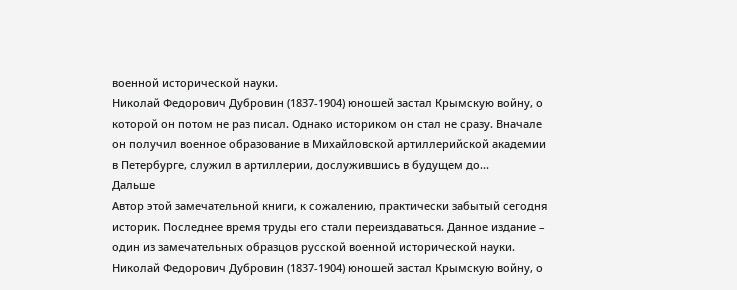военной исторической науки.
Николай Федорович Дубровин (1837-1904) юношей застал Крымскую войну, о которой он потом не раз писал. Однако историком он стал не сразу. Вначале он получил военное образование в Михайловской артиллерийской академии в Петербурге, служил в артиллерии, дослужившись в будущем до...
Дальше
Автор этой замечательной книги, к сожалению, практически забытый сегодня историк. Последнее время труды его стали переиздаваться. Данное издание – один из замечательных образцов русской военной исторической науки.
Николай Федорович Дубровин (1837-1904) юношей застал Крымскую войну, о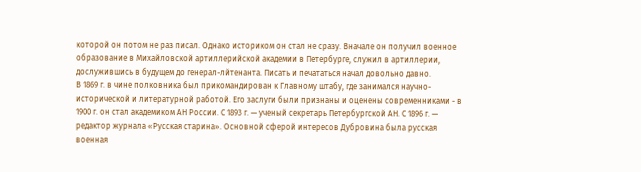которой он потом не раз писал. Однако историком он стал не сразу. Вначале он получил военное образование в Михайловской артиллерийской академии в Петербурге, служил в артиллерии, дослужившись в будущем до генерал-лйтенанта. Писать и печататься начал довольно давно.
В 1869 г. в чине полковника был прикомандирован к Главному штабу, где занимался научно-исторической и литературной работой. Его заслуги были признаны и оценены современниками - в 1900 г. он стал академиком АН России. С 1893 г. — ученый секретарь Петербургской АН. С 1896 г. — редактор журнала «Русская старина». Основной сферой интересов Дубровина была русская военная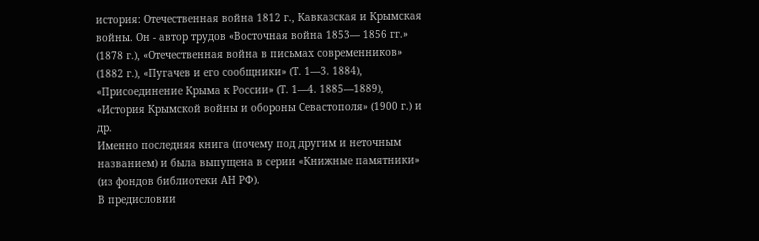история: Отечественная война 1812 г., Кавказская и Крымская войны. Он - автор трудов «Восточная война 1853— 1856 гг.» (1878 г.), «Отечественная война в письмах современников» (1882 г.), «Пугачев и его сообщники» (Т. 1—3. 1884), «Присоединение Крыма к России» (Т. 1—4. 1885—1889), «История Крымской войны и обороны Севастополя» (1900 г.) и др.
Именно последняя книга (почему под другим и неточным названием) и была выпущена в серии «Книжные памятники» (из фондов библиотеки АН РФ).
В предисловии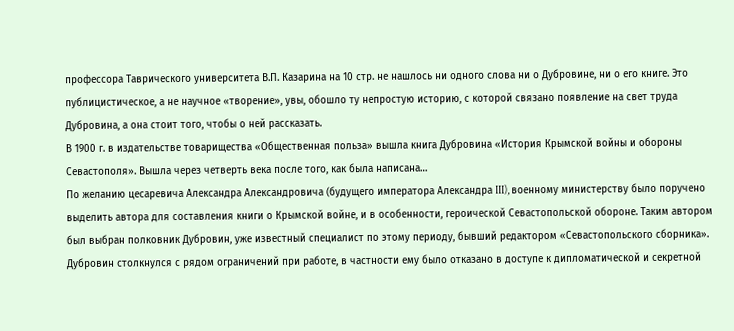профессора Таврического университета В.П. Казарина на 10 стр. не нашлось ни одного слова ни о Дубровине, ни о его книге. Это публицистическое, а не научное «творение», увы, обошло ту непростую историю, с которой связано появление на свет труда Дубровина, а она стоит того, чтобы о ней рассказать.
В 1900 г. в издательстве товарищества «Общественная польза» вышла книга Дубровина «История Крымской войны и обороны Севастополя». Вышла через четверть века после того, как была написана…
По желанию цесаревича Александра Александровича (будущего императора Александра III), военному министерству было поручено выделить автора для составления книги о Крымской войне, и в особенности, героической Севастопольской обороне. Таким автором был выбран полковник Дубровин, уже известный специалист по этому периоду, бывший редактором «Севастопольского сборника».
Дубровин столкнулся с рядом ограничений при работе, в частности ему было отказано в доступе к дипломатической и секретной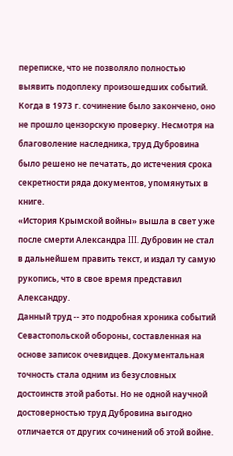переписке, что не позволяло полностью выявить подоплеку произошедших событий.
Когда в 1973 г. сочинение было закончено, оно не прошло цензорскую проверку. Несмотря на благоволение наследника, труд Дубровина было решено не печатать, до истечения срока секретности ряда документов, упомянутых в книге.
«История Крымской войны» вышла в свет уже после смерти Александра III. Дубровин не стал в дальнейшем править текст, и издал ту самую рукопись, что в свое время представил Александру.
Данный труд -- это подробная хроника событий Севастопольской обороны, составленная на основе записок очевидцев. Документальная точность стала одним из безусловных достоинств этой работы. Но не одной научной достоверностью труд Дубровина выгодно отличается от других сочинений об этой войне.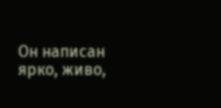Он написан ярко, живо,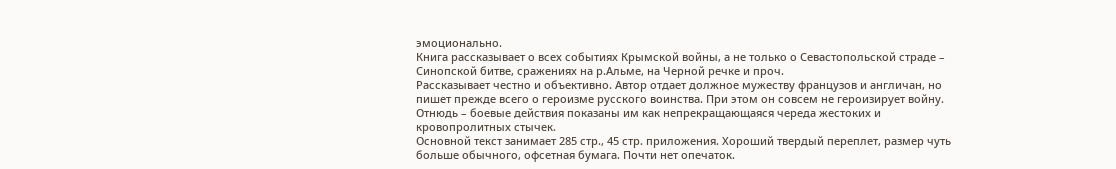эмоционально.
Книга рассказывает о всех событиях Крымской войны, а не только о Севастопольской страде – Синопской битве, сражениях на р.Альме, на Черной речке и проч.
Рассказывает честно и объективно. Автор отдает должное мужеству французов и англичан, но пишет прежде всего о героизме русского воинства. При этом он совсем не героизирует войну. Отнюдь – боевые действия показаны им как непрекращающаяся череда жестоких и кровопролитных стычек.
Основной текст занимает 285 стр., 45 стр. приложения. Хороший твердый переплет, размер чуть больше обычного, офсетная бумага. Почти нет опечаток.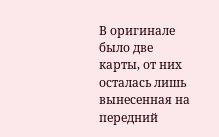В оригинале было две карты, от них осталась лишь вынесенная на передний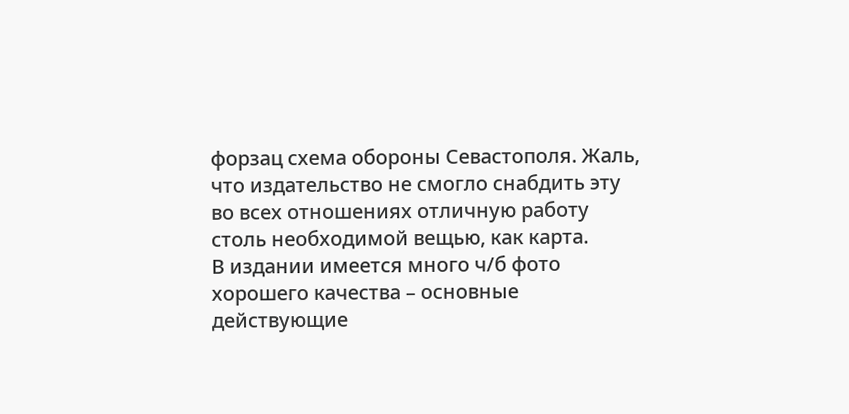форзац схема обороны Севастополя. Жаль, что издательство не смогло снабдить эту во всех отношениях отличную работу столь необходимой вещью, как карта.
В издании имеется много ч/б фото хорошего качества – основные действующие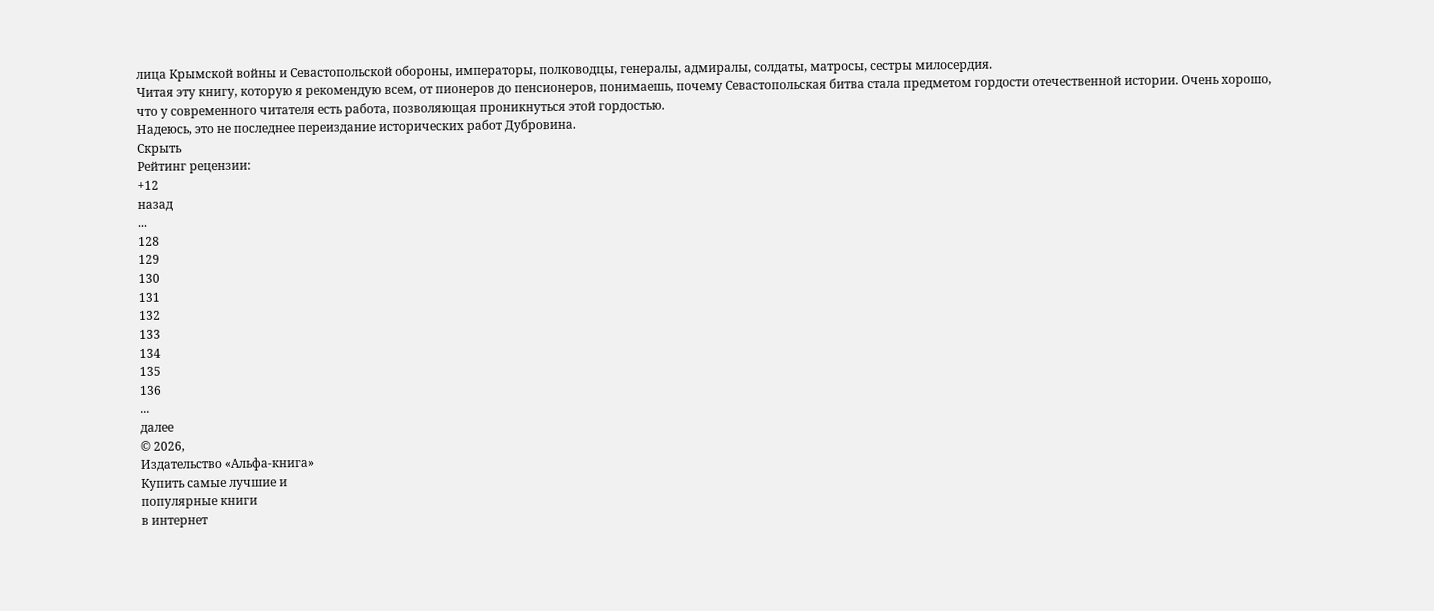лица Крымской войны и Севастопольской обороны, императоры, полководцы, генералы, адмиралы, солдаты, матросы, сестры милосердия.
Читая эту книгу, которую я рекомендую всем, от пионеров до пенсионеров, понимаешь, почему Севастопольская битва стала предметом гордости отечественной истории. Очень хорошо, что у современного читателя есть работа, позволяющая проникнуться этой гордостью.
Надеюсь, это не последнее переиздание исторических работ Дубровина.
Скрыть
Рейтинг рецензии:
+12
назад
...
128
129
130
131
132
133
134
135
136
...
далее
© 2026,
Издательство «Альфа-книга»
Купить самые лучшие и
популярные книги
в интернет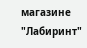магазине "Лабиринт"